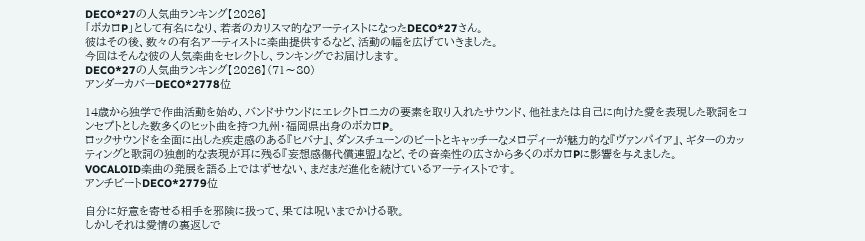DECO*27の人気曲ランキング【2026】
「ボカロP」として有名になり、若者のカリスマ的なアーティストになったDECO*27さん。
彼はその後、数々の有名アーティストに楽曲提供するなど、活動の幅を広げていきました。
今回はそんな彼の人気楽曲をセレクトし、ランキングでお届けします。
DECO*27の人気曲ランキング【2026】(71〜80)
アンダーカバーDECO*2778位

14歳から独学で作曲活動を始め、バンドサウンドにエレクトロニカの要素を取り入れたサウンド、他社または自己に向けた愛を表現した歌詞をコンセプトとした数多くのヒット曲を持つ九州・福岡県出身のボカロP。
ロックサウンドを全面に出した疾走感のある『ヒバナ』、ダンスチューンのビートとキャッチーなメロディーが魅力的な『ヴァンパイア』、ギターのカッティングと歌詞の独創的な表現が耳に残る『妄想感傷代償連盟』など、その音楽性の広さから多くのボカロPに影響を与えました。
VOCALOID楽曲の発展を語る上ではずせない、まだまだ進化を続けているアーティストです。
アンチビートDECO*2779位

自分に好意を寄せる相手を邪険に扱って、果ては呪いまでかける歌。
しかしそれは愛情の裏返しで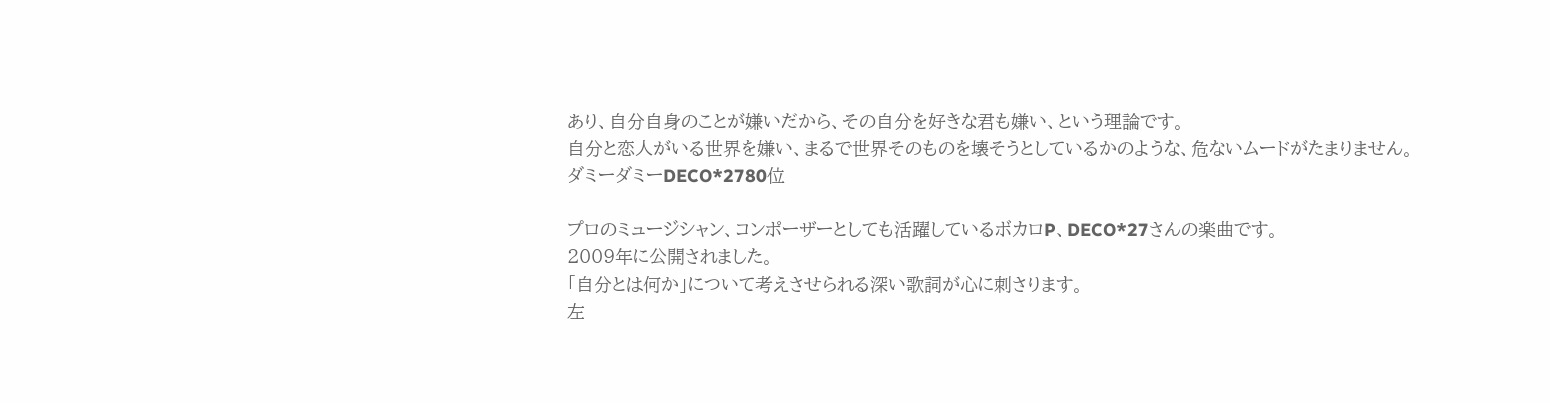あり、自分自身のことが嫌いだから、その自分を好きな君も嫌い、という理論です。
自分と恋人がいる世界を嫌い、まるで世界そのものを壊そうとしているかのような、危ないムードがたまりません。
ダミーダミーDECO*2780位

プロのミュージシャン、コンポーザーとしても活躍しているボカロP、DECO*27さんの楽曲です。
2009年に公開されました。
「自分とは何か」について考えさせられる深い歌詞が心に刺さります。
左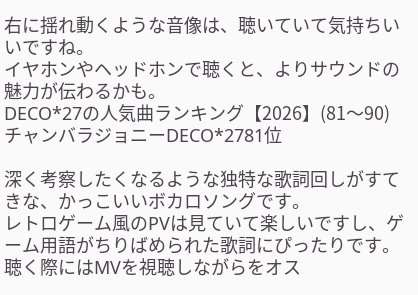右に揺れ動くような音像は、聴いていて気持ちいいですね。
イヤホンやヘッドホンで聴くと、よりサウンドの魅力が伝わるかも。
DECO*27の人気曲ランキング【2026】(81〜90)
チャンバラジョニーDECO*2781位

深く考察したくなるような独特な歌詞回しがすてきな、かっこいいボカロソングです。
レトロゲーム風のPVは見ていて楽しいですし、ゲーム用語がちりばめられた歌詞にぴったりです。
聴く際にはMVを視聴しながらをオス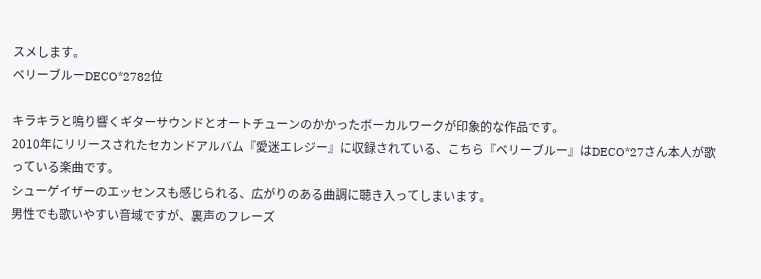スメします。
ベリーブルーDECO*2782位

キラキラと鳴り響くギターサウンドとオートチューンのかかったボーカルワークが印象的な作品です。
2010年にリリースされたセカンドアルバム『愛迷エレジー』に収録されている、こちら『ベリーブルー』はDECO*27さん本人が歌っている楽曲です。
シューゲイザーのエッセンスも感じられる、広がりのある曲調に聴き入ってしまいます。
男性でも歌いやすい音域ですが、裏声のフレーズ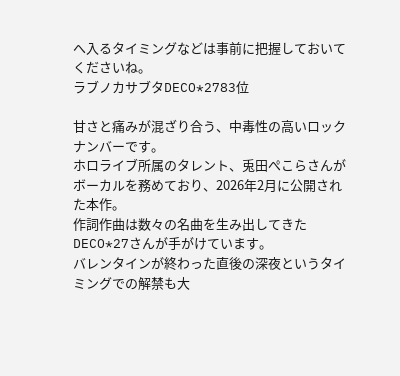へ入るタイミングなどは事前に把握しておいてくださいね。
ラブノカサブタDECO*2783位

甘さと痛みが混ざり合う、中毒性の高いロックナンバーです。
ホロライブ所属のタレント、兎田ぺこらさんがボーカルを務めており、2026年2月に公開された本作。
作詞作曲は数々の名曲を生み出してきたDECO*27さんが手がけています。
バレンタインが終わった直後の深夜というタイミングでの解禁も大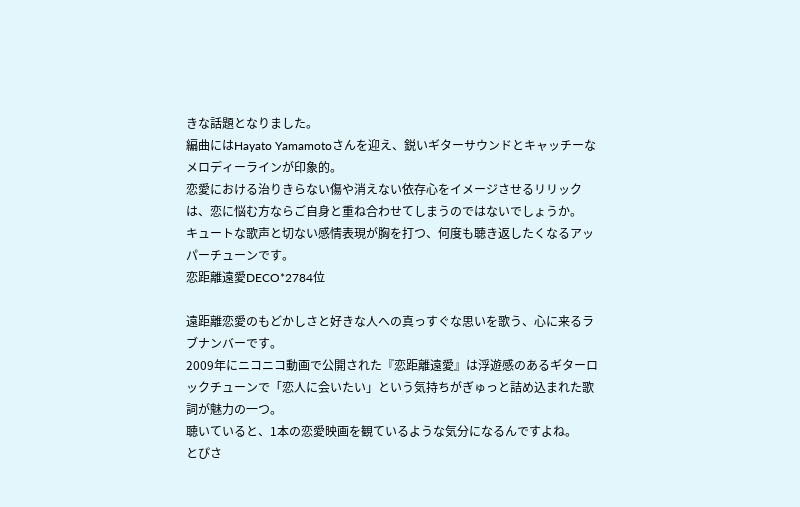きな話題となりました。
編曲にはHayato Yamamotoさんを迎え、鋭いギターサウンドとキャッチーなメロディーラインが印象的。
恋愛における治りきらない傷や消えない依存心をイメージさせるリリックは、恋に悩む方ならご自身と重ね合わせてしまうのではないでしょうか。
キュートな歌声と切ない感情表現が胸を打つ、何度も聴き返したくなるアッパーチューンです。
恋距離遠愛DECO*2784位

遠距離恋愛のもどかしさと好きな人への真っすぐな思いを歌う、心に来るラブナンバーです。
2009年にニコニコ動画で公開された『恋距離遠愛』は浮遊感のあるギターロックチューンで「恋人に会いたい」という気持ちがぎゅっと詰め込まれた歌詞が魅力の一つ。
聴いていると、1本の恋愛映画を観ているような気分になるんですよね。
とぴさ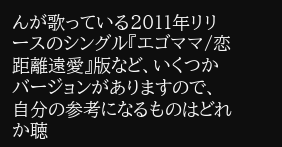んが歌っている2011年リリースのシングル『エゴママ/恋距離遠愛』版など、いくつかバージョンがありますので、自分の参考になるものはどれか聴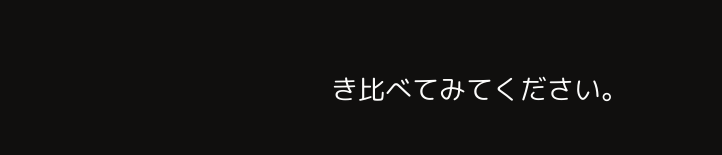き比べてみてください。